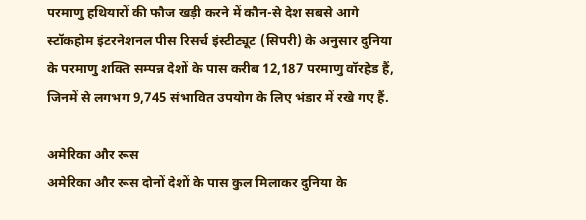परमाणु हथियारों की फौज खड़ी करने में कौन-से देश सबसे आगे
स्टॉकहोम इंटरनेशनल पीस रिसर्च इंस्टीट्यूट (सिपरी) के अनुसार दुनिया के परमाणु शक्ति सम्पन्न देशों के पास करीब 12,187 परमाणु वॉरहेड हैं, जिनमें से लगभग 9,745 संभावित उपयोग के लिए भंडार में रखे गए हैं.

अमेरिका और रूस
अमेरिका और रूस दोनों देशों के पास कुल मिलाकर दुनिया के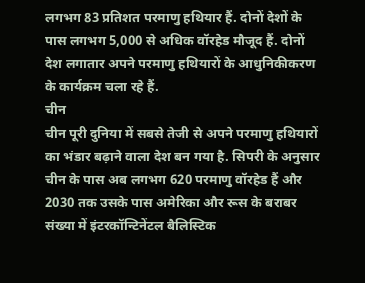लगभग 83 प्रतिशत परमाणु हथियार हैं. दोनों देशों के पास लगभग 5,000 से अधिक वॉरहेड मौजूद हैं. दोनों देश लगातार अपने परमाणु हथियारों के आधुनिकीकरण के कार्यक्रम चला रहे हैं.
चीन
चीन पूरी दुनिया में सबसे तेजी से अपने परमाणु हथियारों का भंडार बढ़ाने वाला देश बन गया है. सिपरी के अनुसार चीन के पास अब लगभग 620 परमाणु वॉरहेड हैं और 2030 तक उसके पास अमेरिका और रूस के बराबर संख्या में इंटरकॉन्टिनेंटल बैलिस्टिक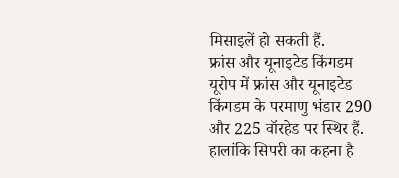मिसाइलें हो सकती हैं.
फ्रांस और यूनाइटेड किंगडम
यूरोप में फ्रांस और यूनाइटेड किंगडम के परमाणु भंडार 290 और 225 वॉरहेड पर स्थिर हैं. हालांकि सिपरी का कहना है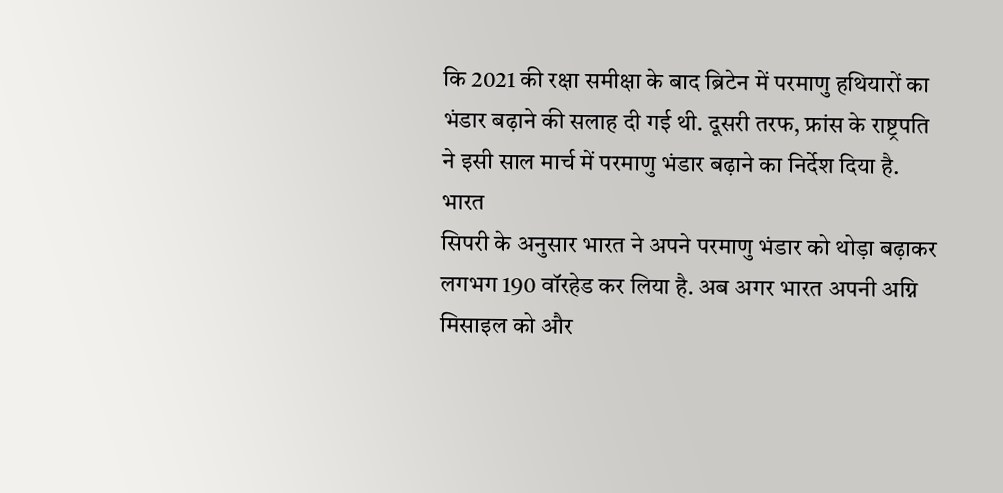कि 2021 की रक्षा समीक्षा के बाद ब्रिटेन में परमाणु हथियारों का भंडार बढ़ाने की सलाह दी गई थी. दूसरी तरफ, फ्रांस के राष्ट्रपति ने इसी साल मार्च में परमाणु भंडार बढ़ाने का निर्देश दिया है.
भारत
सिपरी के अनुसार भारत ने अपने परमाणु भंडार को थोड़ा बढ़ाकर लगभग 190 वॉरहेड कर लिया है. अब अगर भारत अपनी अग्नि मिसाइल को और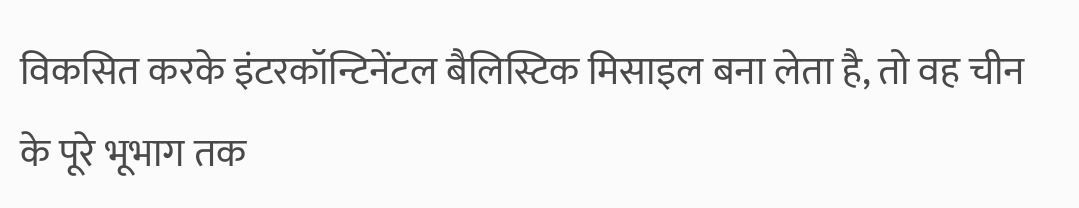विकसित करके इंटरकॉन्टिनेंटल बैलिस्टिक मिसाइल बना लेता है, तो वह चीन के पूरे भूभाग तक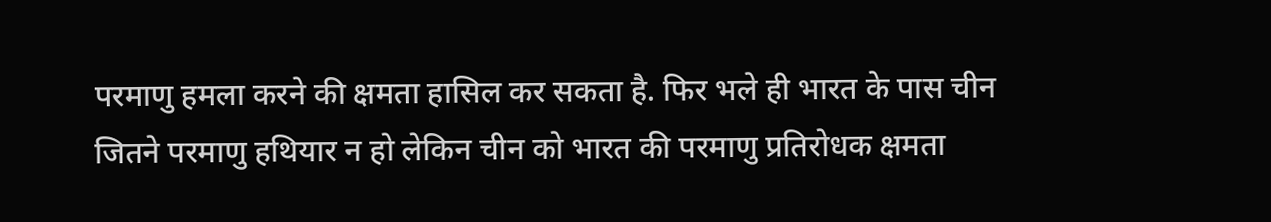परमाणु हमला करने की क्षमता हासिल कर सकता है. फिर भले ही भारत के पास चीन जितने परमाणु हथियार न हो लेकिन चीन को भारत की परमाणु प्रतिरोधक क्षमता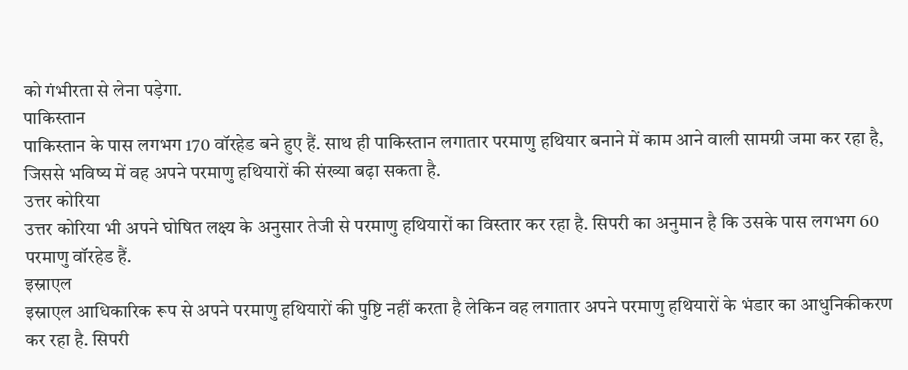को गंभीरता से लेना पड़ेगा.
पाकिस्तान
पाकिस्तान के पास लगभग 170 वॉरहेड बने हुए हैं. साथ ही पाकिस्तान लगातार परमाणु हथियार बनाने में काम आने वाली सामग्री जमा कर रहा है, जिससे भविष्य में वह अपने परमाणु हथियारों की संख्या बढ़ा सकता है.
उत्तर कोरिया
उत्तर कोरिया भी अपने घोषित लक्ष्य के अनुसार तेजी से परमाणु हथियारों का विस्तार कर रहा है. सिपरी का अनुमान है कि उसके पास लगभग 60 परमाणु वॉरहेड हैं.
इस्राएल
इस्राएल आधिकारिक रूप से अपने परमाणु हथियारों की पुष्टि नहीं करता है लेकिन वह लगातार अपने परमाणु हथियारों के भंडार का आधुनिकीकरण कर रहा है. सिपरी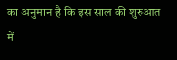का अनुमान है कि इस साल की शुरुआत में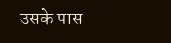उसके पास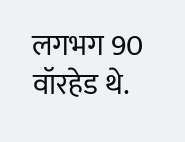लगभग 90 वॉरहेड थे.